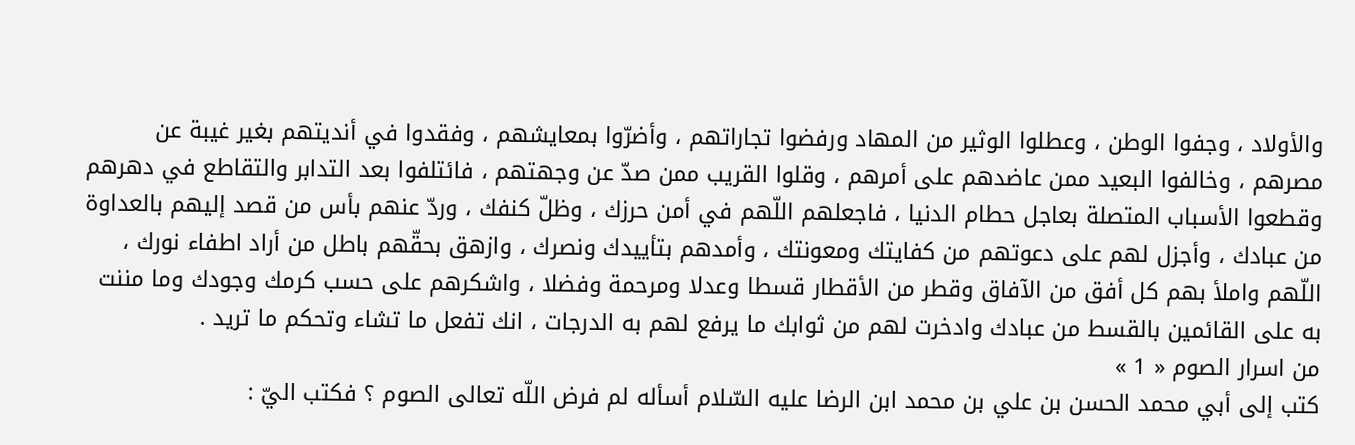والأولاد ، وجفوا الوطن ، وعطلوا الوثير من المهاد ورفضوا تجاراتهم ، وأضرّوا بمعايشهم ، وفقدوا في أنديتهم بغير غيبة عن مصرهم ، وخالفوا البعيد ممن عاضدهم على أمرهم ، وقلوا القريب ممن صدّ عن وجهتهم ، فائتلفوا بعد التدابر والتقاطع في دهرهم وقطعوا الأسباب المتصلة بعاجل حطام الدنيا ، فاجعلهم اللّهم في أمن حرزك ، وظلّ كنفك ، وردّ عنهم بأس من قصد إليهم بالعداوة من عبادك ، وأجزل لهم على دعوتهم من كفايتك ومعونتك ، وأمدهم بتأييدك ونصرك ، وازهق بحقّهم باطل من أراد اطفاء نورك ، اللّهم واملأ بهم كل أفق من الآفاق وقطر من الأقطار قسطا وعدلا ومرحمة وفضلا ، واشكرهم على حسب كرمك وجودك وما مننت به على القائمين بالقسط من عبادك وادخرت لهم من ثوابك ما يرفع لهم به الدرجات ، انك تفعل ما تشاء وتحكم ما تريد .
من اسرار الصوم « 1 »
كتب إلى أبي محمد الحسن بن علي بن محمد ابن الرضا عليه السّلام أسأله لم فرض اللّه تعالى الصوم ؟ فكتب اليّ :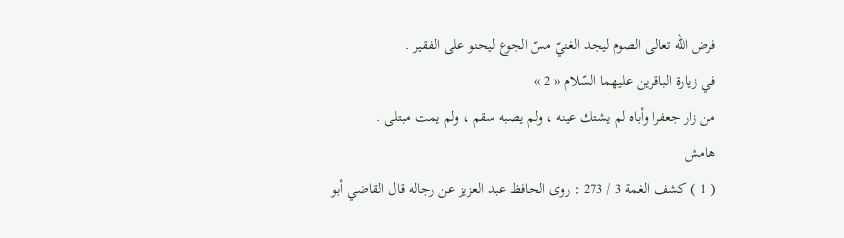فرض اللّه تعالى الصوم ليجد الغنيّ مسّ الجوع ليحنو على الفقير .
في زيارة الباقرين عليهما السّلام « 2 »
من زار جعفرا وأباه لم يشتك عينه ، ولم يصبه سقم ، ولم يمت مبتلى .
هامش
( 1 ) كشف الغمة 3 / 273 : روى الحافظ عبد العزيز عن رجاله قال القاضي أبو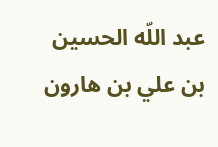عبد اللّه الحسين بن علي بن هارون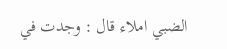الضبي املاء قال : وجدت في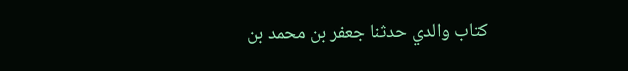كتاب والدي حدثنا جعفر بن محمد بن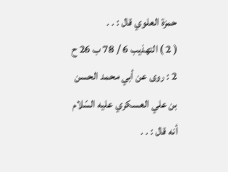حمزة العلوي قال : . .
( 2 ) التهذيب 6 / 78 ب 26 ح 2 : روى عن أبي محمد الحسن بن علي العسكري عليه السّلام أنه قال : . .